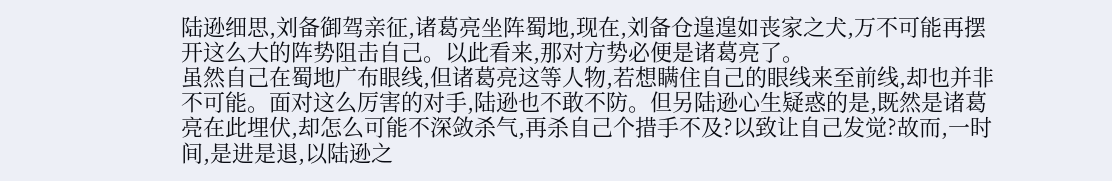陆逊细思,刘备御驾亲征,诸葛亮坐阵蜀地,现在,刘备仓遑遑如丧家之犬,万不可能再摆开这么大的阵势阻击自己。以此看来,那对方势必便是诸葛亮了。
虽然自己在蜀地广布眼线,但诸葛亮这等人物,若想瞒住自己的眼线来至前线,却也并非不可能。面对这么厉害的对手,陆逊也不敢不防。但另陆逊心生疑惑的是,既然是诸葛亮在此埋伏,却怎么可能不深敛杀气,再杀自己个措手不及?以致让自己发觉?故而,一时间,是进是退,以陆逊之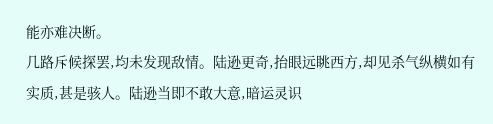能亦难决断。
几路斥候探罢,均未发现敌情。陆逊更奇,抬眼远眺西方,却见杀气纵横如有实质,甚是骇人。陆逊当即不敢大意,暗运灵识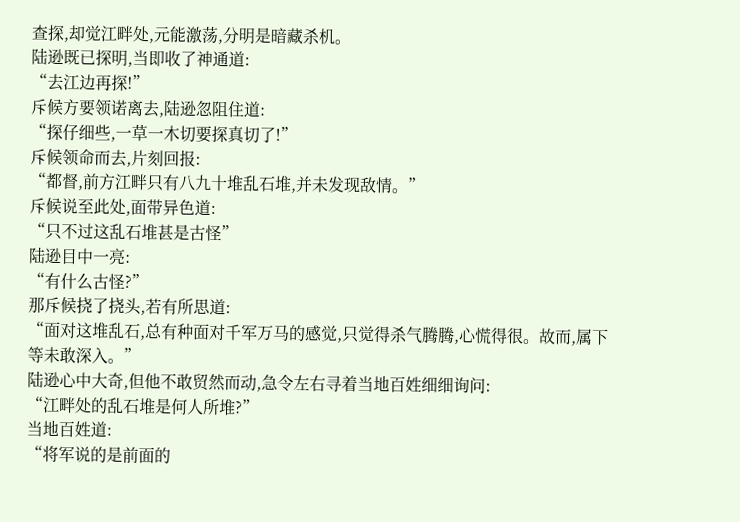查探,却觉江畔处,元能激荡,分明是暗藏杀机。
陆逊既已探明,当即收了神通道:
“去江边再探!”
斥候方要领诺离去,陆逊忽阻住道:
“探仔细些,一草一木切要探真切了!”
斥候领命而去,片刻回报:
“都督,前方江畔只有八九十堆乱石堆,并未发现敌情。”
斥候说至此处,面带异色道:
“只不过这乱石堆甚是古怪”
陆逊目中一亮:
“有什么古怪?”
那斥候挠了挠头,若有所思道:
“面对这堆乱石,总有种面对千军万马的感觉,只觉得杀气腾腾,心慌得很。故而,属下等未敢深入。”
陆逊心中大奇,但他不敢贸然而动,急令左右寻着当地百姓细细询问:
“江畔处的乱石堆是何人所堆?”
当地百姓道:
“将军说的是前面的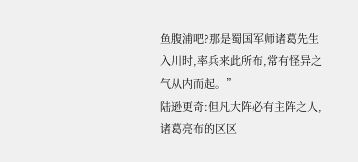鱼腹浦吧?那是蜀国军师诸葛先生入川时,率兵来此所布,常有怪异之气从内而起。”
陆逊更奇:但凡大阵必有主阵之人,诸葛亮布的区区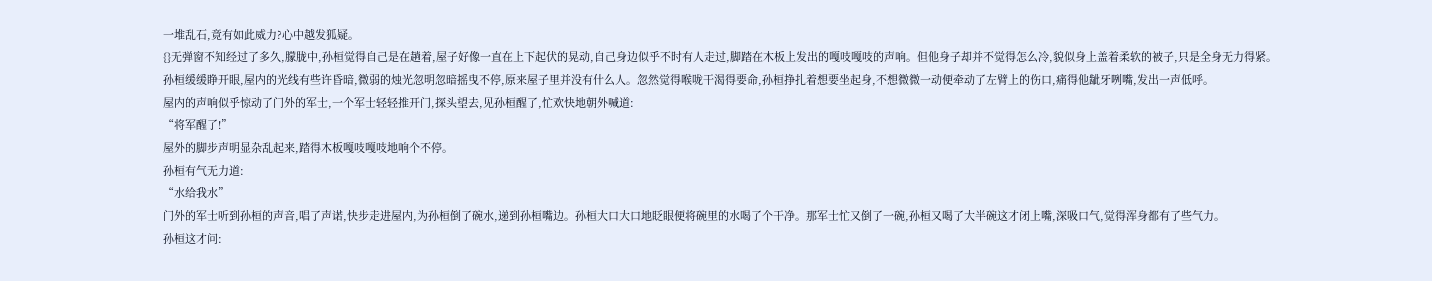一堆乱石,竟有如此威力?心中越发狐疑。
{}无弹窗不知经过了多久,朦胧中,孙桓觉得自己是在趟着,屋子好像一直在上下起伏的晃动,自己身边似乎不时有人走过,脚踏在木板上发出的嘎吱嘎吱的声响。但他身子却并不觉得怎么冷,貌似身上盖着柔软的被子,只是全身无力得紧。
孙桓缓缓睁开眼,屋内的光线有些许昏暗,微弱的烛光忽明忽暗摇曳不停,原来屋子里并没有什么人。忽然觉得喉咙干渴得要命,孙桓挣扎着想要坐起身,不想微微一动便牵动了左臂上的伤口,痛得他龇牙咧嘴,发出一声低呼。
屋内的声响似乎惊动了门外的军士,一个军士轻轻推开门,探头望去,见孙桓醒了,忙欢快地朝外喊道:
“将军醒了!”
屋外的脚步声明显杂乱起来,踏得木板嘎吱嘎吱地响个不停。
孙桓有气无力道:
“水给我水”
门外的军士听到孙桓的声音,唱了声诺,快步走进屋内,为孙桓倒了碗水,递到孙桓嘴边。孙桓大口大口地眨眼便将碗里的水喝了个干净。那军士忙又倒了一碗,孙桓又喝了大半碗这才闭上嘴,深吸口气,觉得浑身都有了些气力。
孙桓这才问: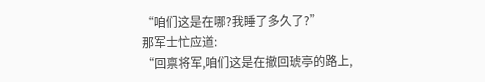“咱们这是在哪?我睡了多久了?”
那军士忙应道:
“回禀将军,咱们这是在撤回琥亭的路上,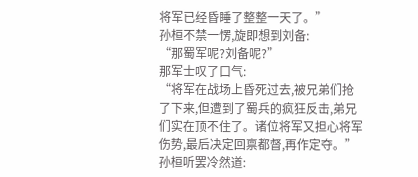将军已经昏睡了整整一天了。”
孙桓不禁一愣,旋即想到刘备:
“那蜀军呢?刘备呢?”
那军士叹了口气:
“将军在战场上昏死过去,被兄弟们抢了下来,但遭到了蜀兵的疯狂反击,弟兄们实在顶不住了。诸位将军又担心将军伤势,最后决定回禀都督,再作定夺。”
孙桓听罢冷然道: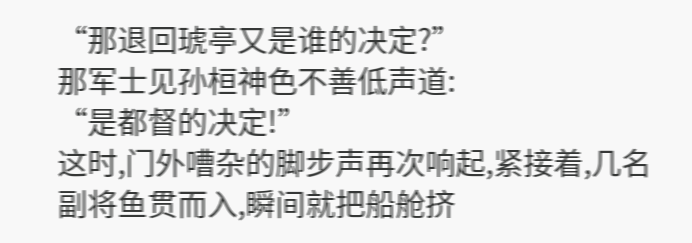“那退回琥亭又是谁的决定?”
那军士见孙桓神色不善低声道:
“是都督的决定!”
这时,门外嘈杂的脚步声再次响起,紧接着,几名副将鱼贯而入,瞬间就把船舱挤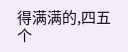得满满的,四五个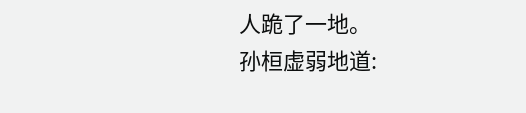人跪了一地。
孙桓虚弱地道: